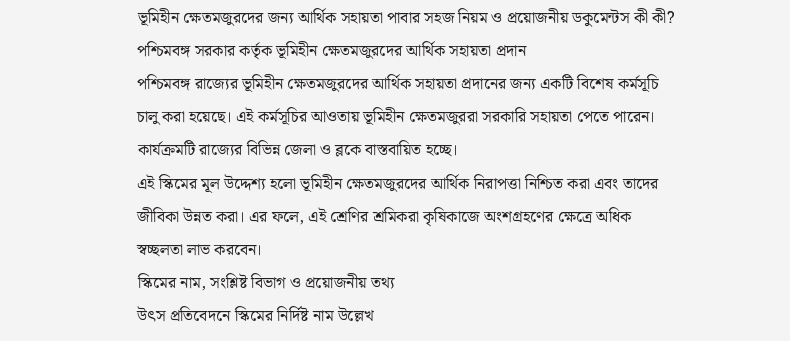ভূমিহীন ক্ষেতমজুরদের জন্য আর্থিক সহায়তা পাবার সহজ নিয়ম ও প্রয়োজনীয় ডকুমেন্টস কী কী?
পশ্চিমবঙ্গ সরকার কর্তৃক ভূমিহীন ক্ষেতমজুরদের আর্থিক সহায়তা প্রদান
পশ্চিমবঙ্গ রাজ্যের ভূমিহীন ক্ষেতমজুরদের আর্থিক সহায়তা প্রদানের জন্য একটি বিশেষ কর্মসূচি চালু করা হয়েছে। এই কর্মসূচির আওতায় ভূমিহীন ক্ষেতমজুররা সরকারি সহায়তা পেতে পারেন। কার্যক্রমটি রাজ্যের বিভিন্ন জেলা ও ব্লকে বাস্তবায়িত হচ্ছে।
এই স্কিমের মূল উদ্দেশ্য হলো ভূমিহীন ক্ষেতমজুরদের আর্থিক নিরাপত্তা নিশ্চিত করা এবং তাদের জীবিকা উন্নত করা। এর ফলে, এই শ্রেণির শ্রমিকরা কৃষিকাজে অংশগ্রহণের ক্ষেত্রে অধিক স্বচ্ছলতা লাভ করবেন।
স্কিমের নাম, সংশ্লিষ্ট বিভাগ ও প্রয়োজনীয় তথ্য
উৎস প্রতিবেদনে স্কিমের নির্দিষ্ট নাম উল্লেখ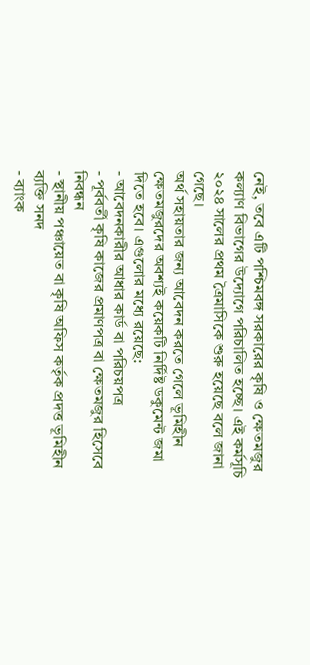নেই, তবে এটি পশ্চিমবঙ্গ সরকারের কৃষি ও ক্ষেতমজুর কল্যাণ বিভাগের উদ্যোগে পরিচালিত হচ্ছে। এই কর্মসূচি ২০২৪ সালের প্রথম ত্রৈমাসিকে শুরু হয়েছে বলে জানা গেছে।
অর্থ সহায়তার জন্য আবেদন করতে গেলে ভূমিহীন ক্ষেতমজুরদের অবশ্যই কয়েকটি নির্দিষ্ট ডকুমেন্ট জমা দিতে হবে। এগুলোর মধ্যে রয়েছে:
- আবেদনকারীর আধার কার্ড বা পরিচয়পত্র
- পূর্ববর্তী কৃষি কাজের প্রমাণপত্র বা ক্ষেতমজুর হিসেবে নিবন্ধন
- স্থানীয় পঞ্চায়েত বা কৃষি অফিস কর্তৃক প্রদত্ত ভূমিহীন ব্যক্তি সনদ
- ব্যাংক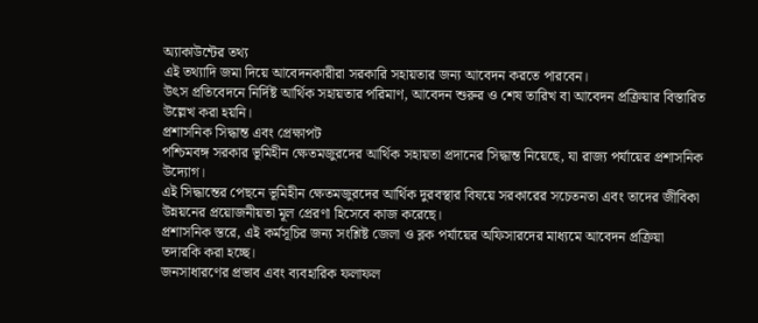অ্যাকাউন্টের তথ্য
এই তথ্যাদি জমা দিয়ে আবেদনকারীরা সরকারি সহায়তার জন্য আবেদন করতে পারবেন।
উৎস প্রতিবেদনে নির্দিষ্ট আর্থিক সহায়তার পরিমাণ, আবেদন শুরুর ও শেষ তারিখ বা আবেদন প্রক্রিয়ার বিস্তারিত উল্লেখ করা হয়নি।
প্রশাসনিক সিদ্ধান্ত এবং প্রেক্ষাপট
পশ্চিমবঙ্গ সরকার ভূমিহীন ক্ষেতমজুরদের আর্থিক সহায়তা প্রদানের সিদ্ধান্ত নিয়েছে, যা রাজ্য পর্যায়ের প্রশাসনিক উদ্যোগ।
এই সিদ্ধান্তের পেছনে ভূমিহীন ক্ষেতমজুরদের আর্থিক দুরবস্থার বিষয়ে সরকারের সচেতনতা এবং তাদের জীবিকা উন্নয়নের প্রয়োজনীয়তা মূল প্রেরণা হিসেবে কাজ করেছে।
প্রশাসনিক স্তরে, এই কর্মসূচির জন্য সংশ্লিষ্ট জেলা ও ব্লক পর্যায়ের অফিসারদের মাধ্যমে আবেদন প্রক্রিয়া তদারকি করা হচ্ছে।
জনসাধারণের প্রভাব এবং ব্যবহারিক ফলাফল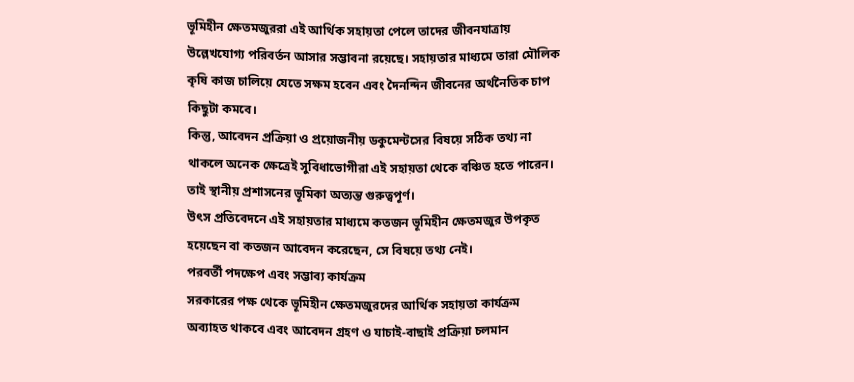ভূমিহীন ক্ষেতমজুররা এই আর্থিক সহায়তা পেলে তাদের জীবনযাত্রায় উল্লেখযোগ্য পরিবর্তন আসার সম্ভাবনা রয়েছে। সহায়তার মাধ্যমে তারা মৌলিক কৃষি কাজ চালিয়ে যেতে সক্ষম হবেন এবং দৈনন্দিন জীবনের অর্থনৈতিক চাপ কিছুটা কমবে।
কিন্তু, আবেদন প্রক্রিয়া ও প্রয়োজনীয় ডকুমেন্টসের বিষয়ে সঠিক তথ্য না থাকলে অনেক ক্ষেত্রেই সুবিধাভোগীরা এই সহায়তা থেকে বঞ্চিত হতে পারেন। তাই স্থানীয় প্রশাসনের ভূমিকা অত্যন্ত গুরুত্বপূর্ণ।
উৎস প্রতিবেদনে এই সহায়তার মাধ্যমে কতজন ভূমিহীন ক্ষেতমজুর উপকৃত হয়েছেন বা কতজন আবেদন করেছেন, সে বিষয়ে তথ্য নেই।
পরবর্তী পদক্ষেপ এবং সম্ভাব্য কার্যক্রম
সরকারের পক্ষ থেকে ভূমিহীন ক্ষেতমজুরদের আর্থিক সহায়তা কার্যক্রম অব্যাহত থাকবে এবং আবেদন গ্রহণ ও যাচাই-বাছাই প্রক্রিয়া চলমান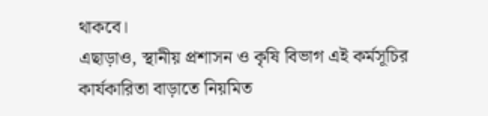থাকবে।
এছাড়াও, স্থানীয় প্রশাসন ও কৃষি বিভাগ এই কর্মসূচির কার্যকারিতা বাড়াতে নিয়মিত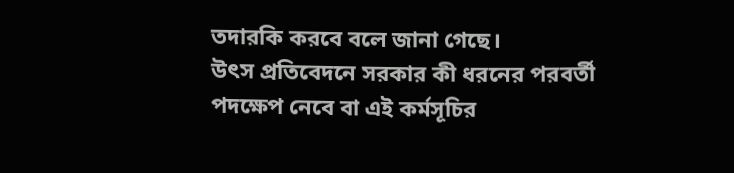তদারকি করবে বলে জানা গেছে।
উৎস প্রতিবেদনে সরকার কী ধরনের পরবর্তী পদক্ষেপ নেবে বা এই কর্মসূচির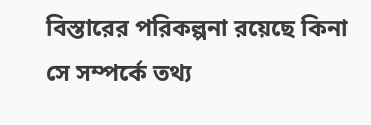বিস্তারের পরিকল্পনা রয়েছে কিনা সে সম্পর্কে তথ্য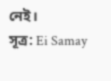নেই।
সূত্র: Ei Samay